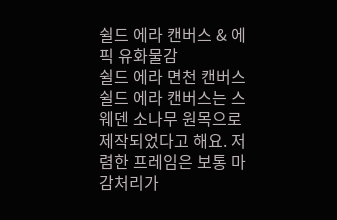쉴드 에라 캔버스 & 에픽 유화물감
쉴드 에라 면천 캔버스
쉴드 에라 캔버스는 스웨덴 소나무 원목으로 제작되었다고 해요. 저렴한 프레임은 보통 마감처리가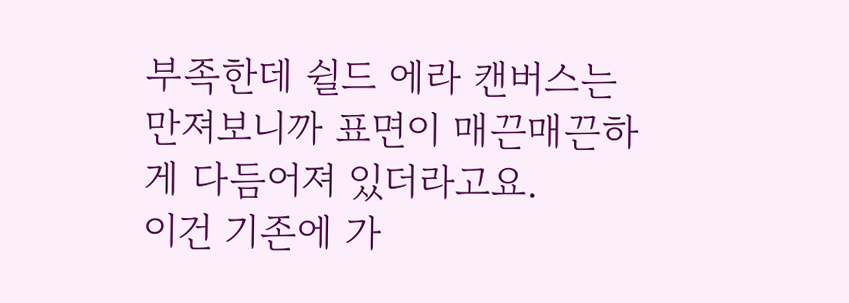부족한데 쉴드 에라 캔버스는 만져보니까 표면이 매끈매끈하게 다듬어져 있더라고요.
이건 기존에 가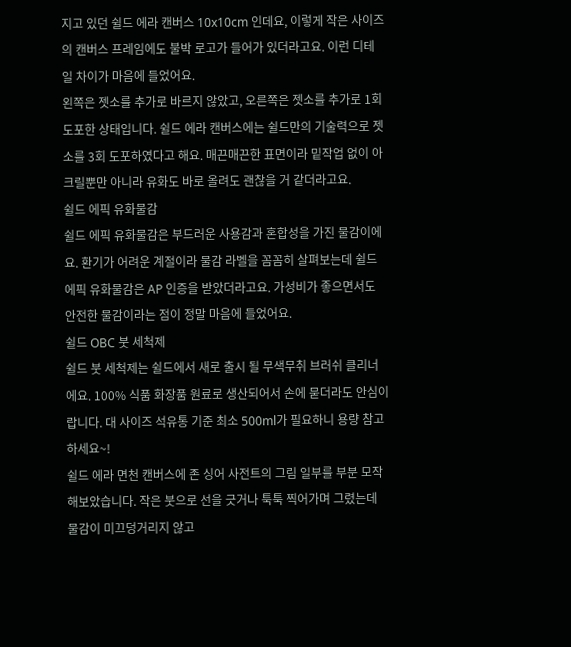지고 있던 쉴드 에라 캔버스 10x10cm 인데요, 이렇게 작은 사이즈의 캔버스 프레임에도 불박 로고가 들어가 있더라고요. 이런 디테일 차이가 마음에 들었어요.
왼쪽은 젯소를 추가로 바르지 않았고, 오른쪽은 젯소를 추가로 1회 도포한 상태입니다. 쉴드 에라 캔버스에는 쉴드만의 기술력으로 젯소를 3회 도포하였다고 해요. 매끈매끈한 표면이라 밑작업 없이 아크릴뿐만 아니라 유화도 바로 올려도 괜찮을 거 같더라고요.
쉴드 에픽 유화물감
쉴드 에픽 유화물감은 부드러운 사용감과 혼합성을 가진 물감이에요. 환기가 어려운 계절이라 물감 라벨을 꼼꼼히 살펴보는데 쉴드 에픽 유화물감은 AP 인증을 받았더라고요. 가성비가 좋으면서도 안전한 물감이라는 점이 정말 마음에 들었어요.
쉴드 OBC 붓 세척제
쉴드 붓 세척제는 쉴드에서 새로 출시 될 무색무취 브러쉬 클리너에요. 100% 식품 화장품 원료로 생산되어서 손에 묻더라도 안심이랍니다. 대 사이즈 석유통 기준 최소 500ml가 필요하니 용량 참고하세요~!
쉴드 에라 면천 캔버스에 존 싱어 사전트의 그림 일부를 부분 모작해보았습니다. 작은 붓으로 선을 긋거나 툭툭 찍어가며 그렸는데 물감이 미끄덩거리지 않고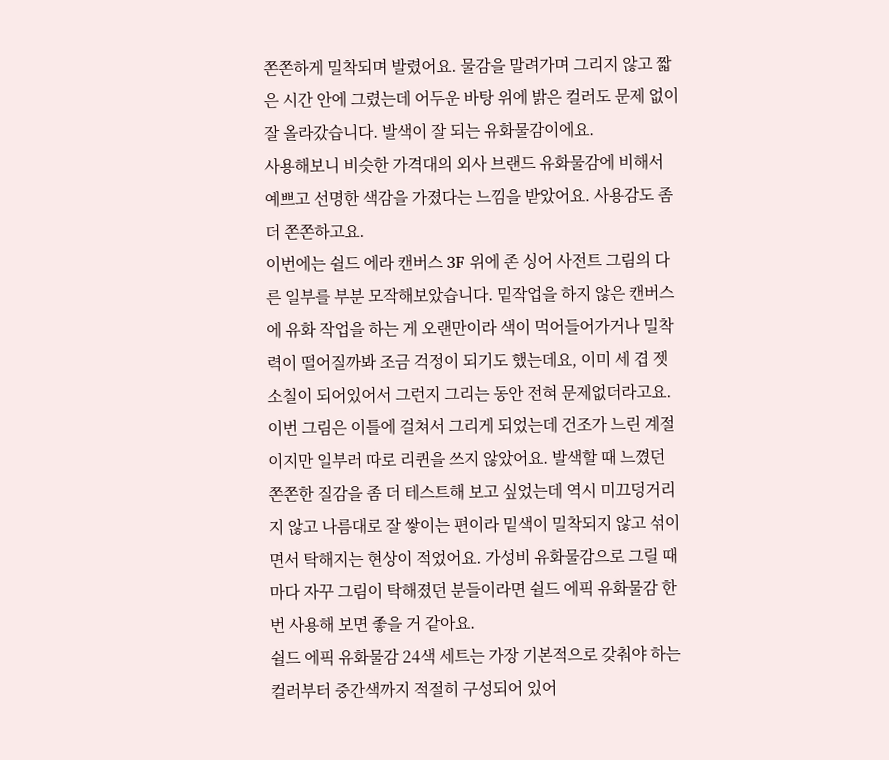쫀쫀하게 밀착되며 발렸어요. 물감을 말려가며 그리지 않고 짧은 시간 안에 그렸는데 어두운 바탕 위에 밝은 컬러도 문제 없이 잘 올라갔습니다. 발색이 잘 되는 유화물감이에요.
사용해보니 비슷한 가격대의 외사 브랜드 유화물감에 비해서 예쁘고 선명한 색감을 가졌다는 느낌을 받았어요. 사용감도 좀 더 쫀쫀하고요.
이번에는 쉴드 에라 캔버스 3F 위에 존 싱어 사전트 그림의 다른 일부를 부분 모작해보았습니다. 밑작업을 하지 않은 캔버스에 유화 작업을 하는 게 오랜만이라 색이 먹어들어가거나 밀착력이 떨어질까봐 조금 걱정이 되기도 했는데요, 이미 세 겹 젯소칠이 되어있어서 그런지 그리는 동안 전혀 문제없더라고요.
이번 그림은 이틀에 걸쳐서 그리게 되었는데 건조가 느린 계절이지만 일부러 따로 리퀸을 쓰지 않았어요. 발색할 때 느꼈던 쫀쫀한 질감을 좀 더 테스트해 보고 싶었는데 역시 미끄덩거리지 않고 나름대로 잘 쌓이는 편이라 밑색이 밀착되지 않고 섞이면서 탁해지는 현상이 적었어요. 가성비 유화물감으로 그릴 때마다 자꾸 그림이 탁해졌던 분들이라면 쉴드 에픽 유화물감 한번 사용해 보면 좋을 거 같아요.
쉴드 에픽 유화물감 24색 세트는 가장 기본적으로 갖춰야 하는 컬러부터 중간색까지 적절히 구성되어 있어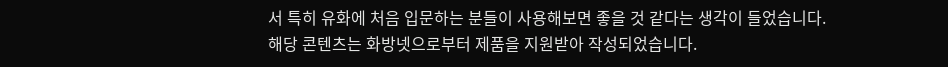서 특히 유화에 처음 입문하는 분들이 사용해보면 좋을 것 같다는 생각이 들었습니다.
해당 콘텐츠는 화방넷으로부터 제품을 지원받아 작성되었습니다.